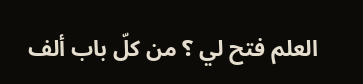العلم فتح لي ؟ من كلّ باب ألف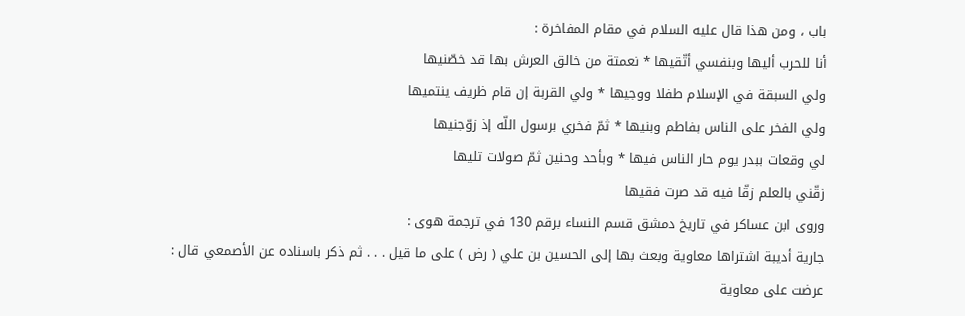باب ، ومن هذا قال عليه السلام في مقام المفاخرة :
أنا للحرب أليها وبنفسي أتّقيها * نعمتة من خالق العرش بها قد خصّنيها
ولي السبقة في الإسلام طفلا ووجيها * ولي القربة إن قام ظريف ينتميها
ولي الفخر على الناس بفاطم وبنيها * ثمّ فخري برسول اللّه إذ زوّجنيها
لي وقعات ببدر يوم حار الناس فيها * وبأحد وحنين ثمّ صولات تليها
زقّني بالعلم زقّا فيه قد صرت فقيها
وروى ابن عساكر في تاريخ دمشق قسم النساء برقم 130 في ترجمة هوى :
جارية أديبة اشتراها معاوية وبعث بها إلى الحسين بن علي ( رض ) على ما قيل . . . ثم ذكر باسناده عن الأصمعي قال :
عرضت على معاوية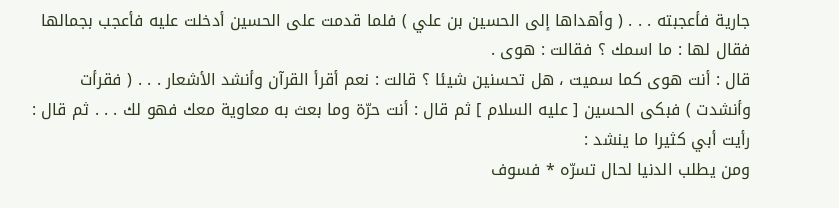جارية فأعجبته . . . ( وأهداها إلى الحسين بن علي ) فلما قدمت على الحسين أدخلت عليه فأعجب بجمالها فقال لها : ما اسمك ؟ فقالت : هوى .
قال : أنت هوى كما سميت ، هل تحسنين شيئا ؟ قالت : نعم أقرأ القرآن وأنشد الأشعار . . . ( فقرأت وأنشدت ) فبكى الحسين [ عليه السلام ] ثم قال : أنت حرّة وما بعث به معاوية معك فهو لك . . . ثم قال : رأيت أبي كثيرا ما ينشد :
ومن يطلب الدنيا لحال تسرّه * فسوف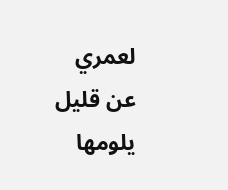لعمري عن قليل يلومها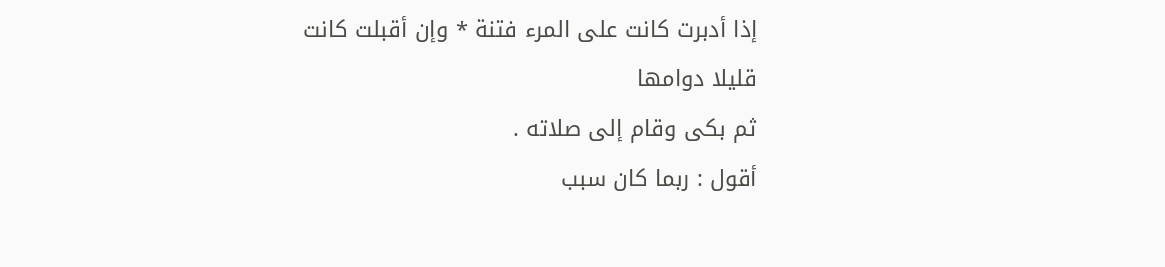إذا أدبرت كانت على المرء فتنة * وإن أقبلت كانت قليلا دوامها
ثم بكى وقام إلى صلاته .
أقول : ربما كان سبب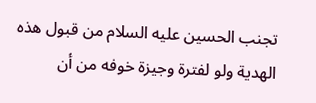تجنب الحسين عليه السلام من قبول هذه الهدية ولو لفترة وجيزة خوفه من أن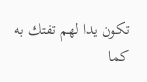تكون يدا لهم تفتك به كما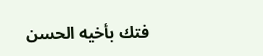فتك بأخيه الحسن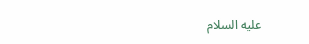عليه السلام